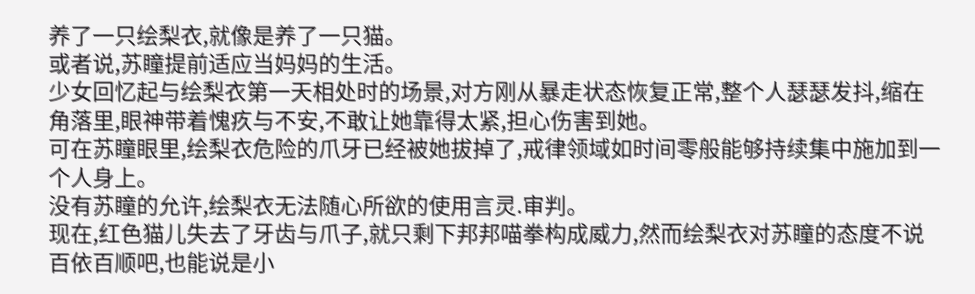养了一只绘梨衣,就像是养了一只猫。
或者说,苏瞳提前适应当妈妈的生活。
少女回忆起与绘梨衣第一天相处时的场景,对方刚从暴走状态恢复正常,整个人瑟瑟发抖,缩在角落里,眼神带着愧疚与不安,不敢让她靠得太紧,担心伤害到她。
可在苏瞳眼里,绘梨衣危险的爪牙已经被她拔掉了,戒律领域如时间零般能够持续集中施加到一个人身上。
没有苏瞳的允许,绘梨衣无法随心所欲的使用言灵.审判。
现在,红色猫儿失去了牙齿与爪子,就只剩下邦邦喵拳构成威力,然而绘梨衣对苏瞳的态度不说百依百顺吧,也能说是小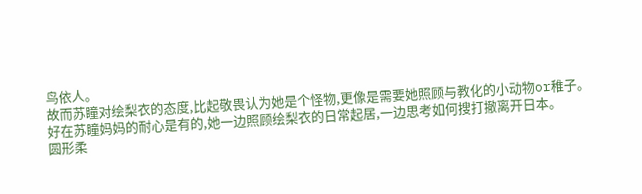鸟依人。
故而苏瞳对绘梨衣的态度,比起敬畏认为她是个怪物,更像是需要她照顾与教化的小动物or稚子。
好在苏瞳妈妈的耐心是有的,她一边照顾绘梨衣的日常起居,一边思考如何搜打撤离开日本。
圆形柔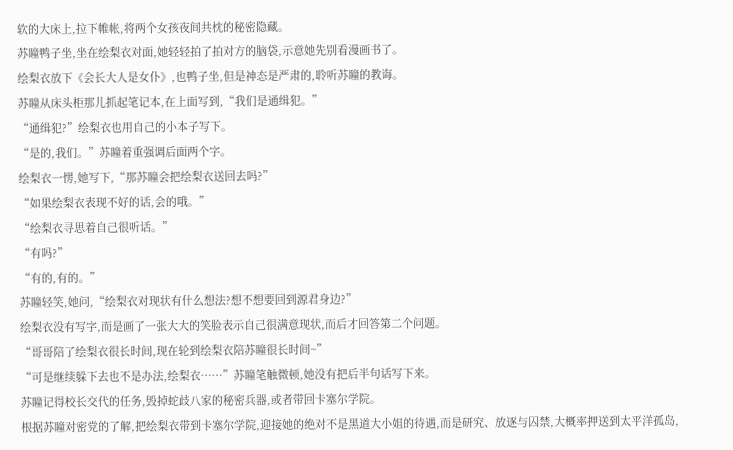软的大床上,拉下帷帐,将两个女孩夜间共枕的秘密隐藏。
苏瞳鸭子坐,坐在绘梨衣对面,她轻轻拍了拍对方的脑袋,示意她先别看漫画书了。
绘梨衣放下《会长大人是女仆》,也鸭子坐,但是神态是严肃的,聆听苏瞳的教诲。
苏瞳从床头柜那儿抓起笔记本,在上面写到,“我们是通缉犯。”
“通缉犯?”绘梨衣也用自己的小本子写下。
“是的,我们。”苏瞳着重强调后面两个字。
绘梨衣一愣,她写下,“那苏瞳会把绘梨衣送回去吗?”
“如果绘梨衣表现不好的话,会的哦。”
“绘梨衣寻思着自己很听话。”
“有吗?”
“有的,有的。”
苏瞳轻笑,她问,“绘梨衣对现状有什么想法?想不想要回到源君身边?”
绘梨衣没有写字,而是画了一张大大的笑脸表示自己很满意现状,而后才回答第二个问题。
“哥哥陪了绘梨衣很长时间,现在轮到绘梨衣陪苏瞳很长时间~”
“可是继续躲下去也不是办法,绘梨衣……”苏瞳笔触微顿,她没有把后半句话写下来。
苏瞳记得校长交代的任务,毁掉蛇歧八家的秘密兵器,或者带回卡塞尔学院。
根据苏瞳对密党的了解,把绘梨衣带到卡塞尔学院,迎接她的绝对不是黑道大小姐的待遇,而是研究、放逐与囚禁,大概率押送到太平洋孤岛,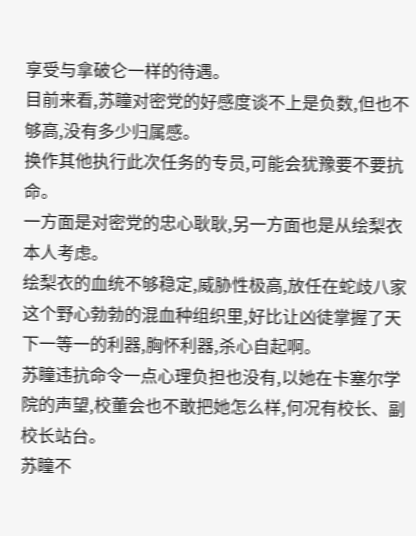享受与拿破仑一样的待遇。
目前来看,苏瞳对密党的好感度谈不上是负数,但也不够高,没有多少归属感。
换作其他执行此次任务的专员,可能会犹豫要不要抗命。
一方面是对密党的忠心耿耿,另一方面也是从绘梨衣本人考虑。
绘梨衣的血统不够稳定,威胁性极高,放任在蛇歧八家这个野心勃勃的混血种组织里,好比让凶徒掌握了天下一等一的利器,胸怀利器,杀心自起啊。
苏瞳违抗命令一点心理负担也没有,以她在卡塞尔学院的声望,校董会也不敢把她怎么样,何况有校长、副校长站台。
苏瞳不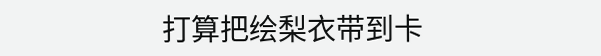打算把绘梨衣带到卡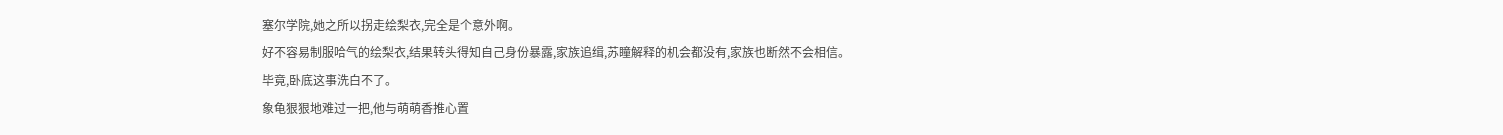塞尔学院,她之所以拐走绘梨衣,完全是个意外啊。
好不容易制服哈气的绘梨衣,结果转头得知自己身份暴露,家族追缉,苏瞳解释的机会都没有,家族也断然不会相信。
毕竟,卧底这事洗白不了。
象龟狠狠地难过一把,他与萌萌香推心置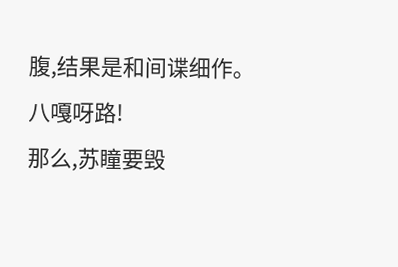腹,结果是和间谍细作。
八嘎呀路!
那么,苏瞳要毁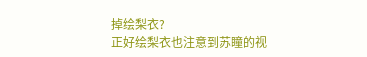掉绘梨衣?
正好绘梨衣也注意到苏瞳的视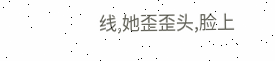线,她歪歪头,脸上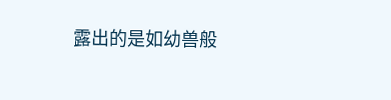露出的是如幼兽般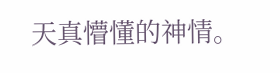天真懵懂的神情。